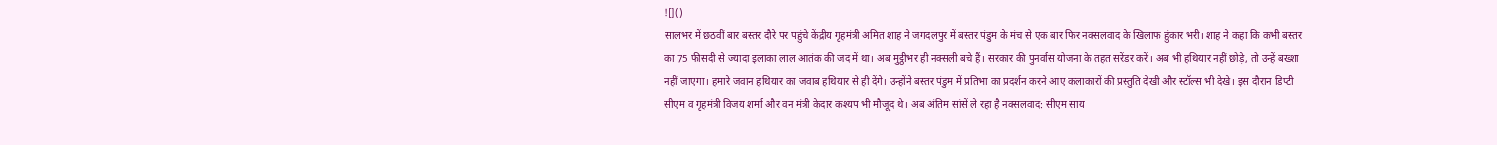![]()
सालभर में छठवीं बार बस्तर दौरे पर पहुंचे केंद्रीय गृहमंत्री अमित शाह ने जगदलपुर में बस्तर पंडुम के मंच से एक बार फिर नक्सलवाद के खिलाफ हुंकार भरी। शाह ने कहा कि कभी बस्तर का 75 फीसदी से ज्यादा इलाका लाल आतंक की जद में था। अब मुट्ठीभर ही नक्सली बचे हैं। सरकार की पुनर्वास योजना के तहत सरेंडर करें। अब भी हथियार नहीं छोड़े, तो उन्हें बख्शा नहीं जाएगा। हमारे जवान हथियार का जवाब हथियार से ही देंगे। उन्होंने बस्तर पंडुम में प्रतिभा का प्रदर्शन करने आए कलाकारों की प्रस्तुति देखी और स्टॉल्स भी देखे। इस दौरान डिप्टी सीएम व गृहमंत्री विजय शर्मा और वन मंत्री केदार कश्यप भी मौजूद थे। अब अंतिम सांसें ले रहा है नक्सलवाद: सीएम साय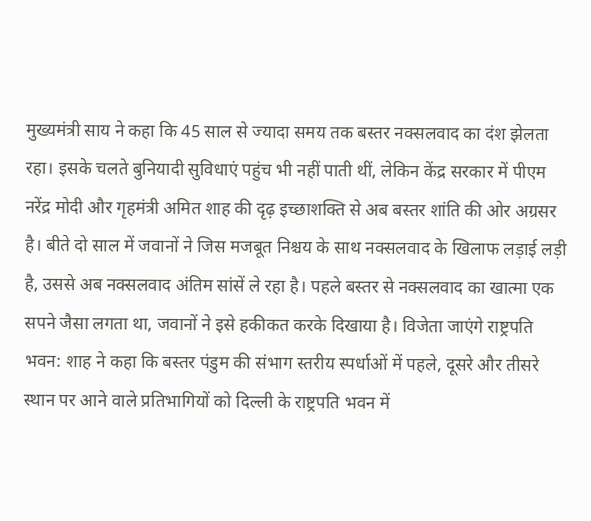मुख्यमंत्री साय ने कहा कि 45 साल से ज्यादा समय तक बस्तर नक्सलवाद का दंश झेलता रहा। इसके चलते बुनियादी सुविधाएं पहुंच भी नहीं पाती थीं, लेकिन केंद्र सरकार में पीएम नरेंद्र मोदी और गृहमंत्री अमित शाह की दृढ़ इच्छाशक्ति से अब बस्तर शांति की ओर अग्रसर है। बीते दो साल में जवानों ने जिस मजबूत निश्चय के साथ नक्सलवाद के खिलाफ लड़ाई लड़ी है, उससे अब नक्सलवाद अंतिम सांसें ले रहा है। पहले बस्तर से नक्सलवाद का खात्मा एक सपने जैसा लगता था, जवानों ने इसे हकीकत करके दिखाया है। विजेता जाएंगे राष्ट्रपति भवन: शाह ने कहा कि बस्तर पंडुम की संभाग स्तरीय स्पर्धाओं में पहले, दूसरे और तीसरे स्थान पर आने वाले प्रतिभागियों को दिल्ली के राष्ट्रपति भवन में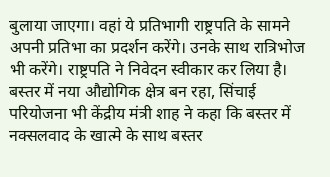बुलाया जाएगा। वहां ये प्रतिभागी राष्ट्रपति के सामने अपनी प्रतिभा का प्रदर्शन करेंगे। उनके साथ रात्रिभोज भी करेंगे। राष्ट्रपति ने निवेदन स्वीकार कर लिया है। बस्तर में नया औद्योगिक क्षेत्र बन रहा, सिंचाई परियोजना भी केंद्रीय मंत्री शाह ने कहा कि बस्तर में नक्सलवाद के खात्मे के साथ बस्तर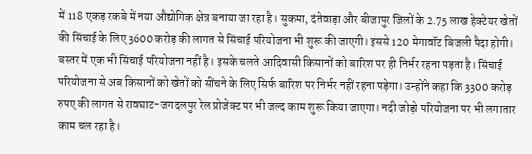में 118 एकड़ रकबे में नया औद्योगिक क्षेत्र बनाया जा रहा है। सुकमा, दंतेवाड़ा और बीजापुर जिलों के 2.75 लाख हेक्टेयर खेतों की सिंचाई के लिए 3600 करोड़ की लागत से सिंचाई परियोजना भी शुरू की जाएगी। इससे 120 मेगावॉट बिजली पैदा होगी। बस्तर में एक भी सिंचाई परियोजना नहीं है। इसके चलते आदिवासी किसानों को बारिश पर ही निर्भर रहना पड़ता है। सिंचाई परियोजना से अब किसानों को खेतों को सींचने के लिए सिर्फ बारिश पर निर्भर नहीं रहना पड़ेगा। उन्होंने कहा कि 3300 करोड़ रुपए की लागत से रावघाट-जगदलपुर रेल प्रोजेक्ट पर भी जल्द काम शुरू किया जाएगा। नदी जोड़ो परियोजना पर भी लगातार काम चल रहा है।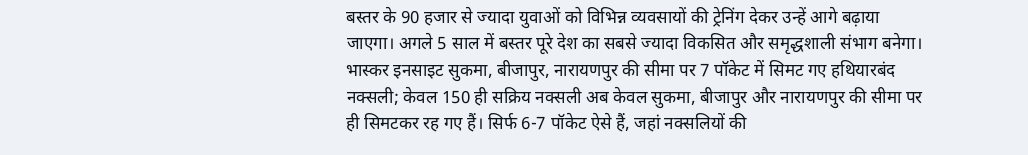बस्तर के 90 हजार से ज्यादा युवाओं को विभिन्न व्यवसायों की ट्रेनिंग देकर उन्हें आगे बढ़ाया जाएगा। अगले 5 साल में बस्तर पूरे देश का सबसे ज्यादा विकसित और समृद्धशाली संभाग बनेगा।
भास्कर इनसाइट सुकमा, बीजापुर, नारायणपुर की सीमा पर 7 पॉकेट में सिमट गए हथियारबंद नक्सली; केवल 150 ही सक्रिय नक्सली अब केवल सुकमा, बीजापुर और नारायणपुर की सीमा पर ही सिमटकर रह गए हैं। सिर्फ 6-7 पॉकेट ऐसे हैं, जहां नक्सलियों की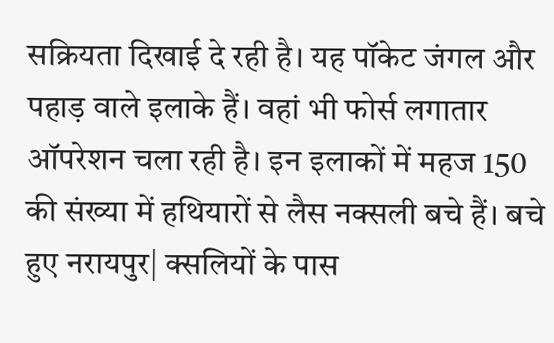सक्रियता दिखाई दे रही है। यह पॉकेट जंगल और पहाड़ वाले इलाके हैं। वहां भी फोर्स लगातार ऑपरेशन चला रही है। इन इलाकों में महज 150 की संख्या में हथियारों से लैस नक्सली बचे हैं। बचे हुए नरायपुर| क्सलियों के पास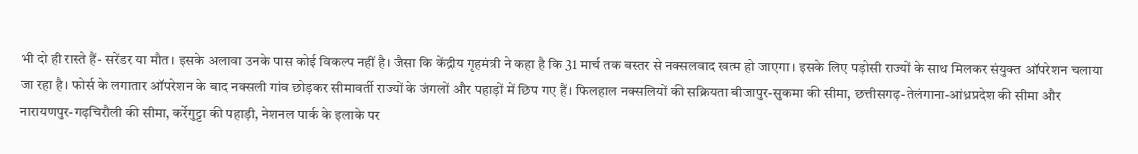भी दो ही रास्ते हैं- सरेंडर या मौत। इसके अलावा उनके पास कोई विकल्प नहीं है। जैसा कि केंद्रीय गृहमंत्री ने कहा है कि 31 मार्च तक बस्तर से नक्सलवाद खत्म हो जाएगा। इसके लिए पड़ोसी राज्यों के साथ मिलकर संयुक्त ऑपरेशन चलाया जा रहा है। फोर्स के लगातार ऑपरेशन के बाद नक्सली गांव छोड़कर सीमावर्ती राज्यों के जंगलों और पहाड़ों में छिप गए हैं। फिलहाल नक्सलियों की सक्रियता बीजापुर-सुकमा की सीमा, छत्तीसगढ़-तेलंगाना-आंध्रप्रदेश की सीमा और नारायणपुर-गढ़चिरौली की सीमा, कर्रेगुट्टा की पहाड़ी, नेशनल पार्क के इलाके पर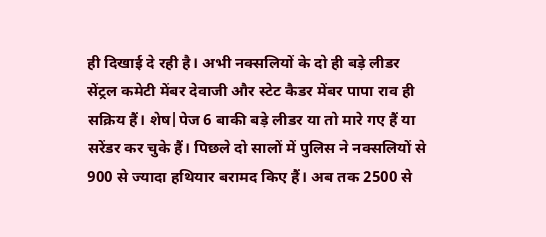ही दिखाई दे रही है। अभी नक्सलियों के दो ही बड़े लीडर सेंट्रल कमेटी मेंबर देवाजी और स्टेट कैडर मेंबर पापा राव ही सक्रिय हैं। शेष|पेज 6 बाकी बड़े लीडर या तो मारे गए हैं या सरेंडर कर चुके हैं। पिछले दो सालों में पुलिस ने नक्सलियों से 900 से ज्यादा हथियार बरामद किए हैं। अब तक 2500 से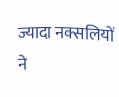ज्यादा नक्सलियों ने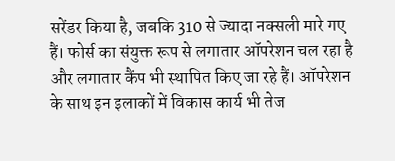सरेंडर किया है, जबकि 310 से ज्यादा नक्सली मारे गए हैं। फोर्स का संयुक्त रूप से लगातार ऑपरेशन चल रहा है और लगातार कैंप भी स्थापित किए जा रहे हैं। ऑपरेशन के साथ इन इलाकों में विकास कार्य भी तेज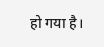हो गया है।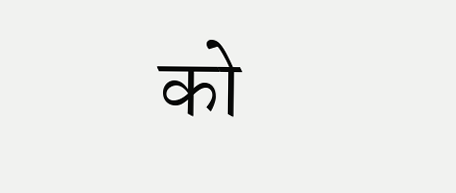को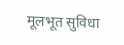मूलभूत सुविधा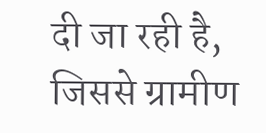दी जा रही है, जिससे ग्रामीण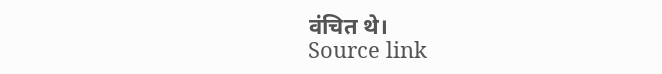वंचित थे।
Source link